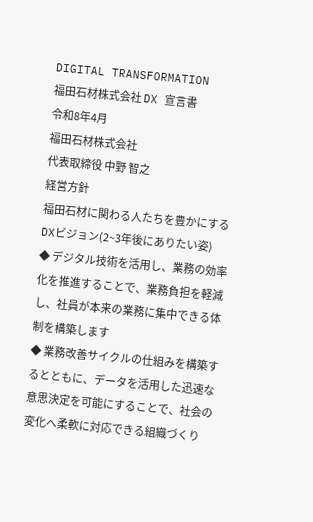DIGITAL TRANSFORMATION
福田石材株式会社 DX 宣言書
令和8年4月
福田石材株式会社
代表取締役 中野 智之
経営方針
福田石材に関わる人たちを豊かにする
DXビジョン(2~3年後にありたい姿)
◆ デジタル技術を活用し、業務の効率化を推進することで、業務負担を軽減し、社員が本来の業務に集中できる体制を構築します
◆ 業務改善サイクルの仕組みを構築するとともに、データを活用した迅速な意思決定を可能にすることで、社会の変化へ柔軟に対応できる組織づくり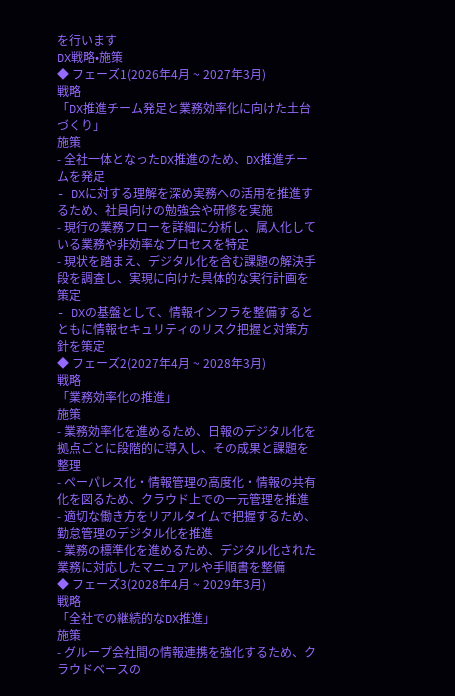を行います
DX戦略•施策
◆ フェーズ1(2026年4月 ~ 2027年3月)
戦略
「DX推進チーム発足と業務効率化に向けた土台づくり」
施策
- 全社一体となったDX推進のため、DX推進チームを発足
- DXに対する理解を深め実務への活用を推進するため、社員向けの勉強会や研修を実施
- 現行の業務フローを詳細に分析し、属人化している業務や非効率なプロセスを特定
- 現状を踏まえ、デジタル化を含む課題の解決手段を調査し、実現に向けた具体的な実行計画を策定
- DXの基盤として、情報インフラを整備するとともに情報セキュリティのリスク把握と対策方針を策定
◆ フェーズ2(2027年4月 ~ 2028年3月)
戦略
「業務効率化の推進」
施策
- 業務効率化を進めるため、日報のデジタル化を拠点ごとに段階的に導入し、その成果と課題を整理
- ペーパレス化・情報管理の高度化・情報の共有化を図るため、クラウド上での一元管理を推進
- 適切な働き方をリアルタイムで把握するため、勤怠管理のデジタル化を推進
- 業務の標準化を進めるため、デジタル化された業務に対応したマニュアルや手順書を整備
◆ フェーズ3(2028年4月 ~ 2029年3月)
戦略
「全社での継続的なDX推進」
施策
- グループ会社間の情報連携を強化するため、クラウドベースの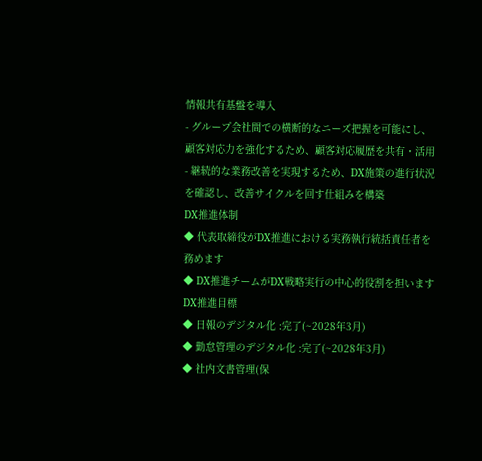情報共有基盤を導入
- グループ会社間での横断的なニーズ把握を可能にし、顧客対応力を強化するため、顧客対応履歴を共有・活用
- 継続的な業務改善を実現するため、DX施策の進行状況を確認し、改善サイクルを回す仕組みを構築
DX推進体制
◆ 代表取締役がDX推進における実務執行統括責任者を務めます
◆ DX推進チームがDX戦略実行の中心的役割を担います
DX推進目標
◆ 日報のデジタル化 :完了(~2028年3月)
◆ 勤怠管理のデジタル化 :完了(~2028年3月)
◆ 社内文書管理(保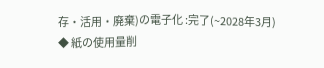存・活用・廃棄)の電子化 :完了(~2028年3月)
◆ 紙の使用量削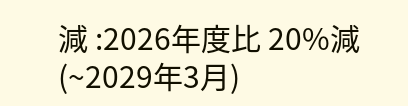減 :2026年度比 20%減(~2029年3月)